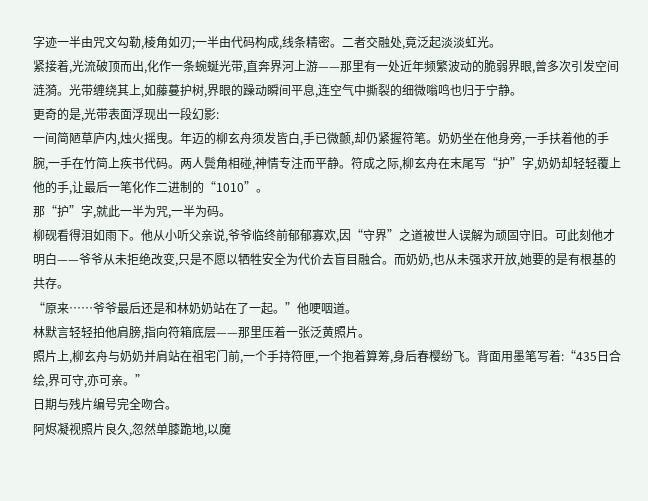字迹一半由咒文勾勒,棱角如刃;一半由代码构成,线条精密。二者交融处,竟泛起淡淡虹光。
紧接着,光流破顶而出,化作一条蜿蜒光带,直奔界河上游——那里有一处近年频繁波动的脆弱界眼,曾多次引发空间涟漪。光带缠绕其上,如藤蔓护树,界眼的躁动瞬间平息,连空气中撕裂的细微嗡鸣也归于宁静。
更奇的是,光带表面浮现出一段幻影:
一间简陋草庐内,烛火摇曳。年迈的柳玄舟须发皆白,手已微颤,却仍紧握符笔。奶奶坐在他身旁,一手扶着他的手腕,一手在竹简上疾书代码。两人鬓角相碰,神情专注而平静。符成之际,柳玄舟在末尾写“护”字,奶奶却轻轻覆上他的手,让最后一笔化作二进制的“1010”。
那“护”字,就此一半为咒,一半为码。
柳砚看得泪如雨下。他从小听父亲说,爷爷临终前郁郁寡欢,因“守界”之道被世人误解为顽固守旧。可此刻他才明白——爷爷从未拒绝改变,只是不愿以牺牲安全为代价去盲目融合。而奶奶,也从未强求开放,她要的是有根基的共存。
“原来……爷爷最后还是和林奶奶站在了一起。”他哽咽道。
林默言轻轻拍他肩膀,指向符箱底层——那里压着一张泛黄照片。
照片上,柳玄舟与奶奶并肩站在祖宅门前,一个手持符匣,一个抱着算筹,身后春樱纷飞。背面用墨笔写着:“435日合绘,界可守,亦可亲。”
日期与残片编号完全吻合。
阿烬凝视照片良久,忽然单膝跪地,以魔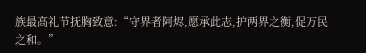族最高礼节抚胸致意:“守界者阿烬,愿承此志,护两界之衡,促万民之和。”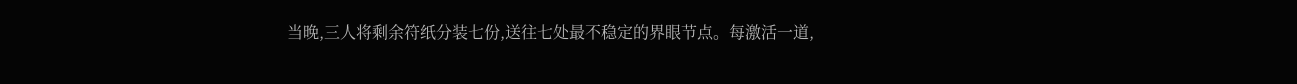当晚,三人将剩余符纸分装七份,送往七处最不稳定的界眼节点。每激活一道,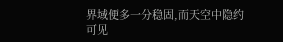界域便多一分稳固,而天空中隐约可见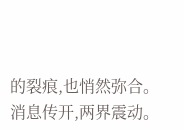的裂痕,也悄然弥合。
消息传开,两界震动。